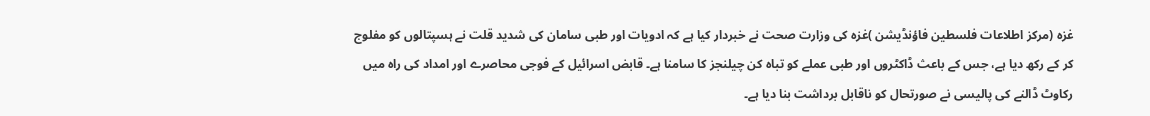غزہ (مرکز اطلاعات فلسطین فاؤنڈیشن )غزہ کی وزارت صحت نے خبردار کیا ہے کہ ادویات اور طبی سامان کی شدید قلت نے ہسپتالوں کو مفلوج کر کے رکھ دیا ہے، جس کے باعث ڈاکٹروں اور طبی عملے کو تباہ کن چیلنجز کا سامنا ہے۔ قابض اسرائیل کے فوجی محاصرے اور امداد کی راہ میں رکاوٹ ڈالنے کی پالیسی نے صورتحال کو ناقابل برداشت بنا دیا ہے۔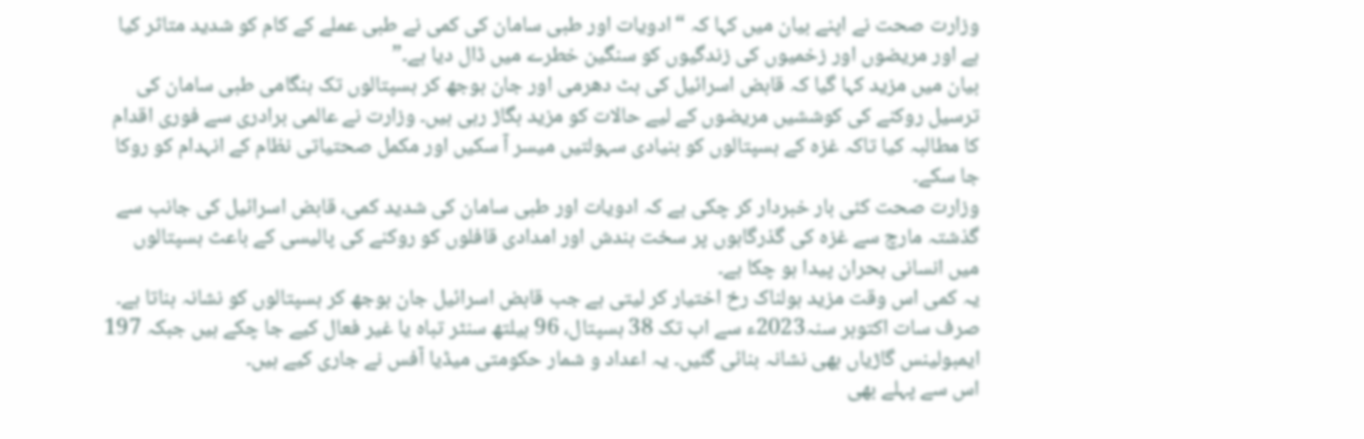وزارت صحت نے اپنے بیان میں کہا کہ “ادویات اور طبی سامان کی کمی نے طبی عملے کے کام کو شدید متاثر کیا ہے اور مریضوں اور زخمیوں کی زندگیوں کو سنگین خطرے میں ڈال دیا ہے۔”
بیان میں مزید کہا گیا کہ قابض اسرائیل کی ہٹ دھرمی اور جان بوجھ کر ہسپتالوں تک ہنگامی طبی سامان کی ترسیل روکنے کی کوششیں مریضوں کے لیے حالات کو مزید بگاڑ رہی ہیں۔ وزارت نے عالمی برادری سے فوری اقدام کا مطالبہ کیا تاکہ غزہ کے ہسپتالوں کو بنیادی سہولتیں میسر آ سکیں اور مکمل صحتیاتی نظام کے انہدام کو روکا جا سکے۔
وزارت صحت کئی بار خبردار کر چکی ہے کہ ادویات اور طبی سامان کی شدید کمی، قابض اسرائیل کی جانب سے گذشتہ مارچ سے غزہ کی گذرگاہوں پر سخت بندش اور امدادی قافلوں کو روکنے کی پالیسی کے باعث ہسپتالوں میں انسانی بحران پیدا ہو چکا ہے۔
یہ کمی اس وقت مزید ہولناک رخ اختیار کر لیتی ہے جب قابض اسرائیل جان بوجھ کر ہسپتالوں کو نشانہ بناتا ہے۔ صرف سات اکتوبر سنہ2023ء سے اب تک 38 ہسپتال، 96 ہیلتھ سنٹر تباہ یا غیر فعال کیے جا چکے ہیں جبکہ 197 ایمبولینس گاڑیاں بھی نشانہ بنائی گئیں۔ یہ اعداد و شمار حکومتی میڈیا آفس نے جاری کیے ہیں۔
اس سے پہلے بھی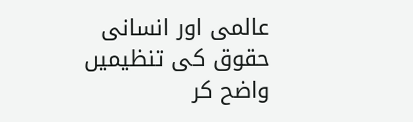عالمی اور انسانی حقوق کی تنظیمیں واضح کر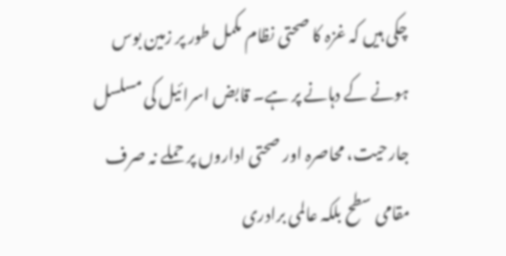چکی ہیں کہ غزہ کا صحتی نظام مکمل طور پر زمین بوس ہونے کے دہانے پر ہے۔ قابض اسرائیل کی مسلسل جارحیت، محاصرہ اور صحتی اداروں پر حملے نہ صرف مقامی سطح بلکہ عالمی برادری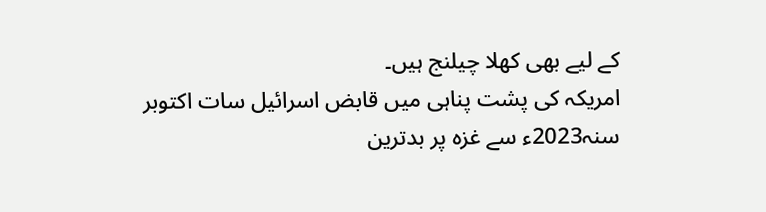کے لیے بھی کھلا چیلنج ہیں۔
امریکہ کی پشت پناہی میں قابض اسرائیل سات اکتوبر سنہ2023ء سے غزہ پر بدترین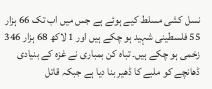نسل کشی مسلط کیے ہوئے ہے جس میں اب تک 66 ہزار 55 فلسطینی شہید ہو چکے ہیں اور 1 لاکھ 68 ہزار 346 زخمی ہو چکے ہیں۔ تباہ کن بمباری نے غزہ کے بنیادی ڈھانچے کو ملبے کا ڈھیر بنا دیا ہے جبکہ قاتل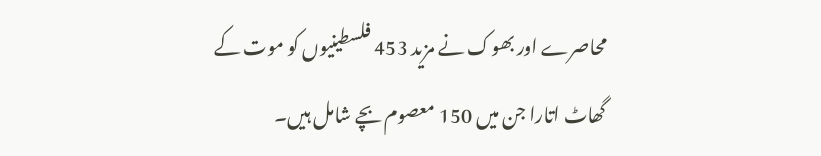محاصرے اور بھوک نے مزید 453 فلسطینیوں کو موت کے گھاٹ اتارا جن میں 150 معصوم بچے شامل ہیں۔